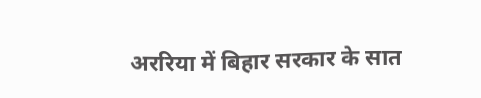अररिया में बिहार सरकार के सात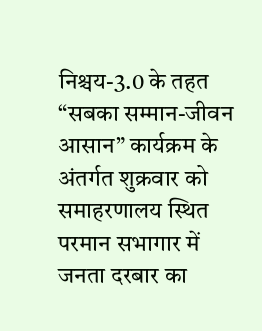निश्चय-3.0 के तहत “सबका सम्मान-जीवन आसान” कार्यक्रम के अंतर्गत शुक्रवार को समाहरणालय स्थित परमान सभागार में जनता दरबार का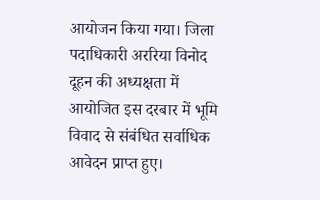आयोजन किया गया। जिला पदाधिकारी अररिया विनोद दूहन की अध्यक्षता में आयोजित इस दरबार में भूमि विवाद से संबंधित सर्वाधिक आवेदन प्राप्त हुए।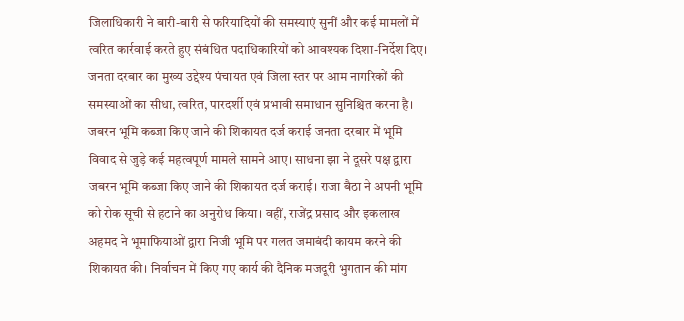जिलाधिकारी ने बारी-बारी से फरियादियों की समस्याएं सुनीं और कई मामलों में त्वरित कार्रवाई करते हुए संबंधित पदाधिकारियों को आवश्यक दिशा-निर्देश दिए। जनता दरबार का मुख्य उद्देश्य पंचायत एवं जिला स्तर पर आम नागरिकों की समस्याओं का सीधा, त्वरित, पारदर्शी एवं प्रभावी समाधान सुनिश्चित करना है। जबरन भूमि कब्जा किए जाने की शिकायत दर्ज कराई जनता दरबार में भूमि विवाद से जुड़े कई महत्वपूर्ण मामले सामने आए। साधना झा ने दूसरे पक्ष द्वारा जबरन भूमि कब्जा किए जाने की शिकायत दर्ज कराई। राजा बैठा ने अपनी भूमि को रोक सूची से हटाने का अनुरोध किया। वहीं, राजेंद्र प्रसाद और इकलाख अहमद ने भूमाफियाओं द्वारा निजी भूमि पर गलत जमाबंदी कायम करने की शिकायत की। निर्वाचन में किए गए कार्य की दैनिक मजदूरी भुगतान की मांग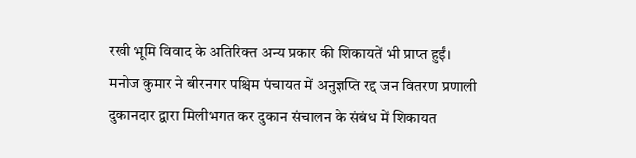रखी भूमि विवाद के अतिरिक्त अन्य प्रकार की शिकायतें भी प्राप्त हुईं। मनोज कुमार ने बीरनगर पश्चिम पंचायत में अनुज्ञप्ति रद्द जन वितरण प्रणाली दुकानदार द्वारा मिलीभगत कर दुकान संचालन के संबंध में शिकायत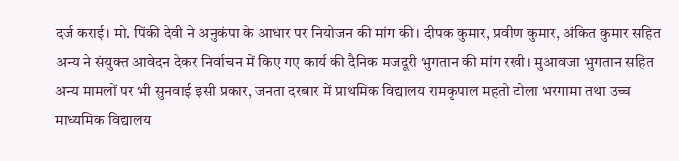दर्ज कराई। मो. पिंकी देवी ने अनुकंपा के आधार पर नियोजन की मांग की। दीपक कुमार, प्रवीण कुमार, अंकित कुमार सहित अन्य ने संयुक्त आवेदन देकर निर्वाचन में किए गए कार्य की दैनिक मजदूरी भुगतान की मांग रखी। मुआवजा भुगतान सहित अन्य मामलों पर भी सुनवाई इसी प्रकार, जनता दरबार में प्राथमिक विद्यालय रामकृपाल महतो टोला भरगामा तथा उच्च माध्यमिक विद्यालय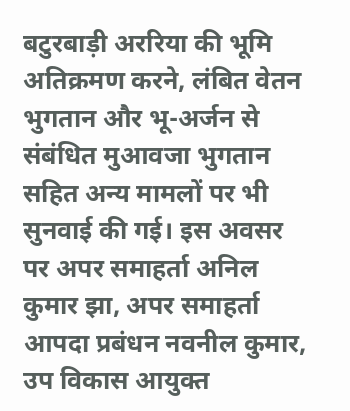बटुरबाड़ी अररिया की भूमि अतिक्रमण करने, लंबित वेतन भुगतान और भू-अर्जन से संबंधित मुआवजा भुगतान सहित अन्य मामलों पर भी सुनवाई की गई। इस अवसर पर अपर समाहर्ता अनिल कुमार झा, अपर समाहर्ता आपदा प्रबंधन नवनील कुमार, उप विकास आयुक्त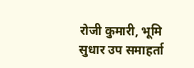रोजी कुमारी, भूमि सुधार उप समाहर्ता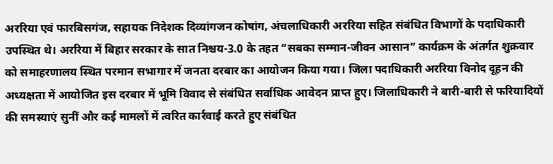अररिया एवं फारबिसगंज, सहायक निदेशक दिव्यांगजन कोषांग, अंचलाधिकारी अररिया सहित संबंधित विभागों के पदाधिकारी उपस्थित थे। अररिया में बिहार सरकार के सात निश्चय-3.0 के तहत “सबका सम्मान-जीवन आसान” कार्यक्रम के अंतर्गत शुक्रवार को समाहरणालय स्थित परमान सभागार में जनता दरबार का आयोजन किया गया। जिला पदाधिकारी अररिया विनोद दूहन की अध्यक्षता में आयोजित इस दरबार में भूमि विवाद से संबंधित सर्वाधिक आवेदन प्राप्त हुए। जिलाधिकारी ने बारी-बारी से फरियादियों की समस्याएं सुनीं और कई मामलों में त्वरित कार्रवाई करते हुए संबंधित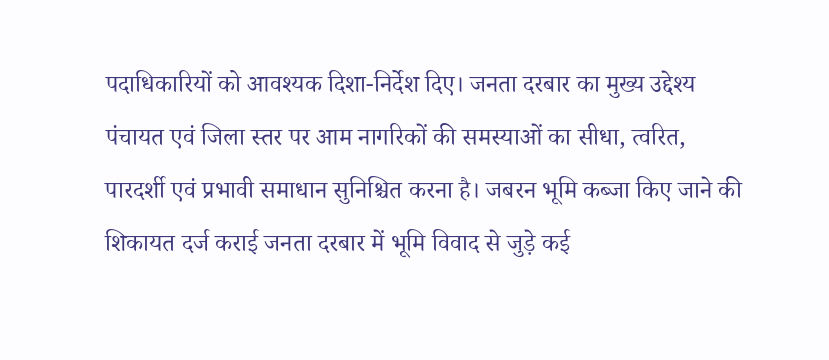पदाधिकारियों को आवश्यक दिशा-निर्देश दिए। जनता दरबार का मुख्य उद्देश्य पंचायत एवं जिला स्तर पर आम नागरिकों की समस्याओं का सीधा, त्वरित, पारदर्शी एवं प्रभावी समाधान सुनिश्चित करना है। जबरन भूमि कब्जा किए जाने की शिकायत दर्ज कराई जनता दरबार में भूमि विवाद से जुड़े कई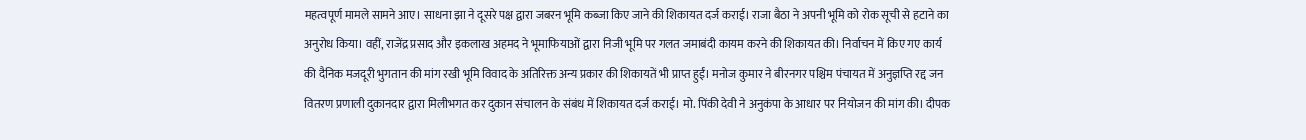महत्वपूर्ण मामले सामने आए। साधना झा ने दूसरे पक्ष द्वारा जबरन भूमि कब्जा किए जाने की शिकायत दर्ज कराई। राजा बैठा ने अपनी भूमि को रोक सूची से हटाने का अनुरोध किया। वहीं, राजेंद्र प्रसाद और इकलाख अहमद ने भूमाफियाओं द्वारा निजी भूमि पर गलत जमाबंदी कायम करने की शिकायत की। निर्वाचन में किए गए कार्य की दैनिक मजदूरी भुगतान की मांग रखी भूमि विवाद के अतिरिक्त अन्य प्रकार की शिकायतें भी प्राप्त हुईं। मनोज कुमार ने बीरनगर पश्चिम पंचायत में अनुज्ञप्ति रद्द जन वितरण प्रणाली दुकानदार द्वारा मिलीभगत कर दुकान संचालन के संबंध में शिकायत दर्ज कराई। मो. पिंकी देवी ने अनुकंपा के आधार पर नियोजन की मांग की। दीपक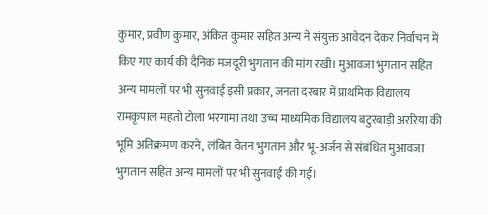कुमार, प्रवीण कुमार, अंकित कुमार सहित अन्य ने संयुक्त आवेदन देकर निर्वाचन में किए गए कार्य की दैनिक मजदूरी भुगतान की मांग रखी। मुआवजा भुगतान सहित अन्य मामलों पर भी सुनवाई इसी प्रकार, जनता दरबार में प्राथमिक विद्यालय रामकृपाल महतो टोला भरगामा तथा उच्च माध्यमिक विद्यालय बटुरबाड़ी अररिया की भूमि अतिक्रमण करने, लंबित वेतन भुगतान और भू-अर्जन से संबंधित मुआवजा भुगतान सहित अन्य मामलों पर भी सुनवाई की गई।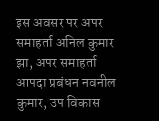इस अवसर पर अपर समाहर्ता अनिल कुमार झा, अपर समाहर्ता आपदा प्रबंधन नवनील कुमार, उप विकास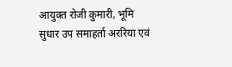आयुक्त रोजी कुमारी, भूमि सुधार उप समाहर्ता अररिया एवं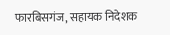फारबिसगंज, सहायक निदेशक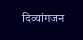दिव्यांगजन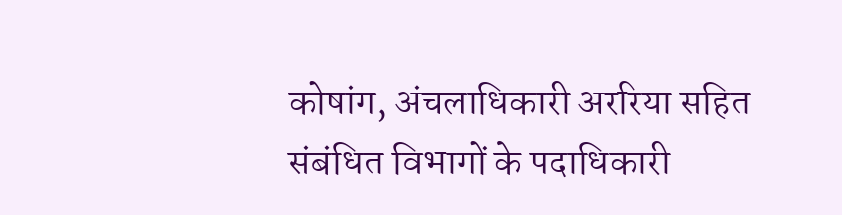कोषांग, अंचलाधिकारी अररिया सहित संबंधित विभागों के पदाधिकारी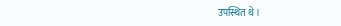उपस्थित थे।